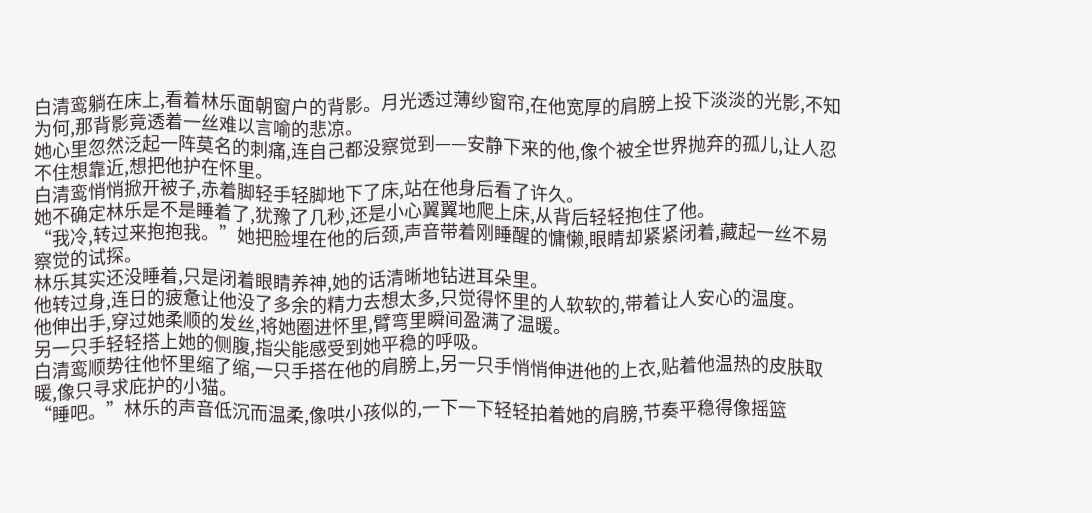白清鸾躺在床上,看着林乐面朝窗户的背影。月光透过薄纱窗帘,在他宽厚的肩膀上投下淡淡的光影,不知为何,那背影竟透着一丝难以言喻的悲凉。
她心里忽然泛起一阵莫名的刺痛,连自己都没察觉到——安静下来的他,像个被全世界抛弃的孤儿,让人忍不住想靠近,想把他护在怀里。
白清鸾悄悄掀开被子,赤着脚轻手轻脚地下了床,站在他身后看了许久。
她不确定林乐是不是睡着了,犹豫了几秒,还是小心翼翼地爬上床,从背后轻轻抱住了他。
“我冷,转过来抱抱我。”她把脸埋在他的后颈,声音带着刚睡醒的慵懒,眼睛却紧紧闭着,藏起一丝不易察觉的试探。
林乐其实还没睡着,只是闭着眼睛养神,她的话清晰地钻进耳朵里。
他转过身,连日的疲惫让他没了多余的精力去想太多,只觉得怀里的人软软的,带着让人安心的温度。
他伸出手,穿过她柔顺的发丝,将她圈进怀里,臂弯里瞬间盈满了温暖。
另一只手轻轻搭上她的侧腹,指尖能感受到她平稳的呼吸。
白清鸾顺势往他怀里缩了缩,一只手搭在他的肩膀上,另一只手悄悄伸进他的上衣,贴着他温热的皮肤取暖,像只寻求庇护的小猫。
“睡吧。”林乐的声音低沉而温柔,像哄小孩似的,一下一下轻轻拍着她的肩膀,节奏平稳得像摇篮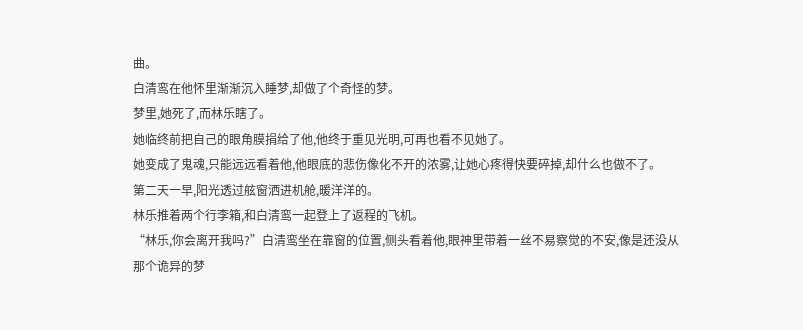曲。
白清鸾在他怀里渐渐沉入睡梦,却做了个奇怪的梦。
梦里,她死了,而林乐瞎了。
她临终前把自己的眼角膜捐给了他,他终于重见光明,可再也看不见她了。
她变成了鬼魂,只能远远看着他,他眼底的悲伤像化不开的浓雾,让她心疼得快要碎掉,却什么也做不了。
第二天一早,阳光透过舷窗洒进机舱,暖洋洋的。
林乐推着两个行李箱,和白清鸾一起登上了返程的飞机。
“林乐,你会离开我吗?”白清鸾坐在靠窗的位置,侧头看着他,眼神里带着一丝不易察觉的不安,像是还没从那个诡异的梦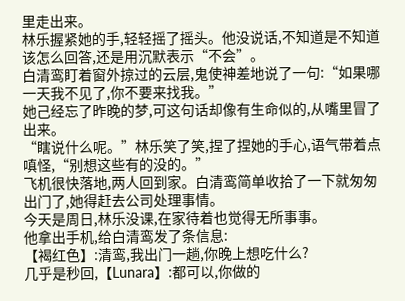里走出来。
林乐握紧她的手,轻轻摇了摇头。他没说话,不知道是不知道该怎么回答,还是用沉默表示“不会”。
白清鸾盯着窗外掠过的云层,鬼使神差地说了一句:“如果哪一天我不见了,你不要来找我。”
她己经忘了昨晚的梦,可这句话却像有生命似的,从嘴里冒了出来。
“瞎说什么呢。”林乐笑了笑,捏了捏她的手心,语气带着点嗔怪,“别想这些有的没的。”
飞机很快落地,两人回到家。白清鸾简单收拾了一下就匆匆出门了,她得赶去公司处理事情。
今天是周日,林乐没课,在家待着也觉得无所事事。
他拿出手机,给白清鸾发了条信息:
【褐红色】:清鸾,我出门一趟,你晚上想吃什么?
几乎是秒回,【Lunara】:都可以,你做的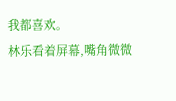我都喜欢。
林乐看着屏幕,嘴角微微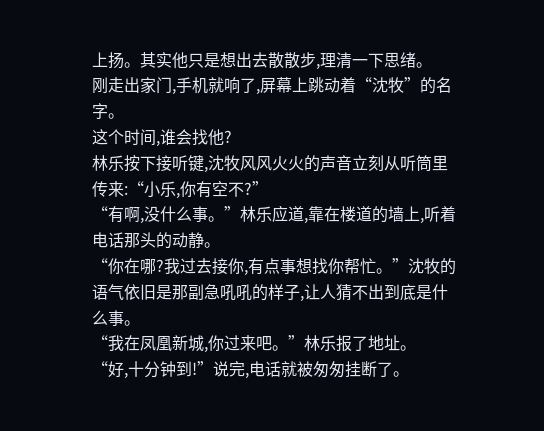上扬。其实他只是想出去散散步,理清一下思绪。
刚走出家门,手机就响了,屏幕上跳动着“沈牧”的名字。
这个时间,谁会找他?
林乐按下接听键,沈牧风风火火的声音立刻从听筒里传来:“小乐,你有空不?”
“有啊,没什么事。”林乐应道,靠在楼道的墙上,听着电话那头的动静。
“你在哪?我过去接你,有点事想找你帮忙。”沈牧的语气依旧是那副急吼吼的样子,让人猜不出到底是什么事。
“我在凤凰新城,你过来吧。”林乐报了地址。
“好,十分钟到!”说完,电话就被匆匆挂断了。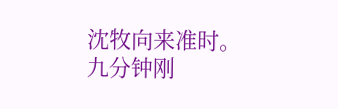沈牧向来准时。
九分钟刚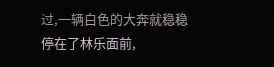过,一辆白色的大奔就稳稳停在了林乐面前,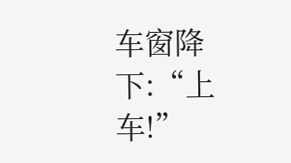车窗降下:“上车!”